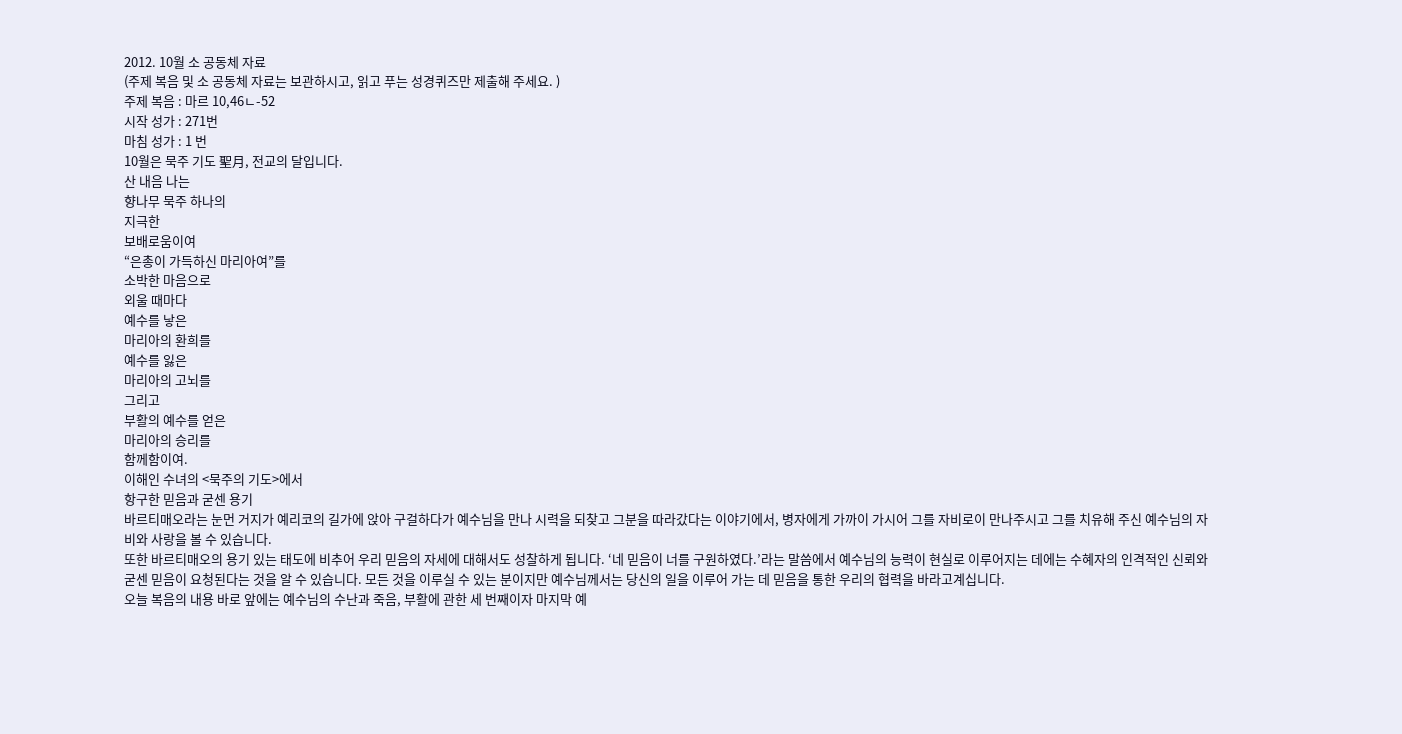2012. 10월 소 공동체 자료
(주제 복음 및 소 공동체 자료는 보관하시고, 읽고 푸는 성경퀴즈만 제출해 주세요. )
주제 복음 : 마르 10,46ㄴ-52
시작 성가 : 271번
마침 성가 : 1 번
10월은 묵주 기도 聖月, 전교의 달입니다.
산 내음 나는
향나무 묵주 하나의
지극한
보배로움이여
“은총이 가득하신 마리아여”를
소박한 마음으로
외울 때마다
예수를 낳은
마리아의 환희를
예수를 잃은
마리아의 고뇌를
그리고
부활의 예수를 얻은
마리아의 승리를
함께함이여.
이해인 수녀의 <묵주의 기도>에서
항구한 믿음과 굳센 용기
바르티매오라는 눈먼 거지가 예리코의 길가에 앉아 구걸하다가 예수님을 만나 시력을 되찾고 그분을 따라갔다는 이야기에서, 병자에게 가까이 가시어 그를 자비로이 만나주시고 그를 치유해 주신 예수님의 자비와 사랑을 볼 수 있습니다.
또한 바르티매오의 용기 있는 태도에 비추어 우리 믿음의 자세에 대해서도 성찰하게 됩니다. ‘네 믿음이 너를 구원하였다.’라는 말씀에서 예수님의 능력이 현실로 이루어지는 데에는 수혜자의 인격적인 신뢰와 굳센 믿음이 요청된다는 것을 알 수 있습니다. 모든 것을 이루실 수 있는 분이지만 예수님께서는 당신의 일을 이루어 가는 데 믿음을 통한 우리의 협력을 바라고계십니다.
오늘 복음의 내용 바로 앞에는 예수님의 수난과 죽음, 부활에 관한 세 번째이자 마지막 예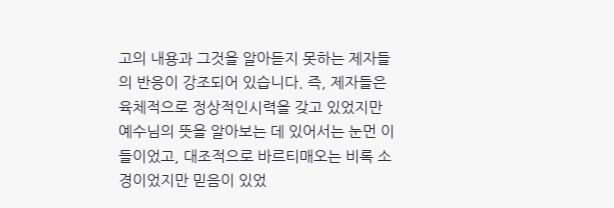고의 내용과 그것을 알아듣지 못하는 제자들의 반응이 강조되어 있습니다. 즉, 제자들은 육체적으로 정상적인시력을 갖고 있었지만 예수님의 뜻을 알아보는 데 있어서는 눈먼 이들이었고, 대조적으로 바르티매오는 비록 소경이었지만 믿음이 있었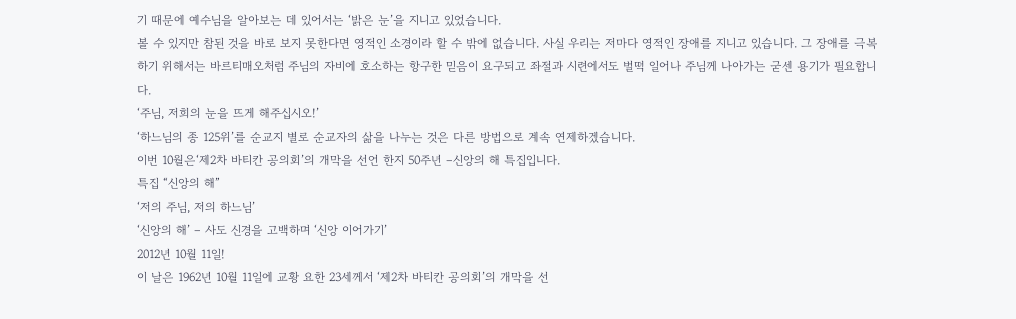기 때문에 예수님을 알아보는 데 있어서는 ‘밝은 눈’을 지니고 있었습니다.
볼 수 있지만 참된 것을 바로 보지 못한다면 영적인 소경이라 할 수 밖에 없습니다. 사실 우리는 저마다 영적인 장애를 지니고 있습니다. 그 장애를 극복하기 위해서는 바르티매오처럼 주님의 자비에 호소하는 항구한 믿음이 요구되고 좌절과 시련에서도 벌떡 일어나 주님께 나아가는 굳센 용기가 필요합니다.
‘주님, 저희의 눈을 뜨게 해주십시오!’
‘하느님의 종 125위’를 순교지 별로 순교자의 삶을 나누는 것은 다른 방법으로 계속 연제하겠습니다.
이번 10월은‘제2차 바티칸 공의회’의 개막을 선언 한지 50주년 –신앙의 해 특집입니다.
특집 “신앙의 해”
‘저의 주님, 저의 하느님’
‘신앙의 해’ – 사도 신경을 고백하며 ‘신앙 이어가기’
2012년 10월 11일!
이 날은 1962년 10월 11일에 교황 요한 23세께서 ‘제2차 바티칸 공의회’의 개막을 선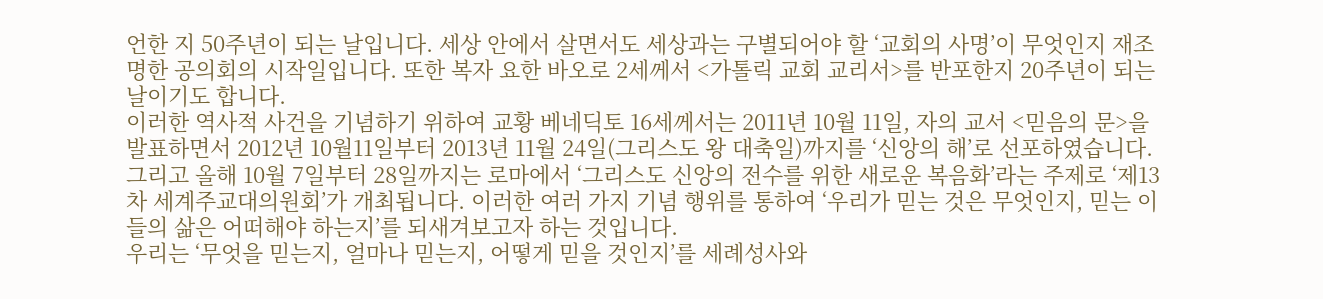언한 지 50주년이 되는 날입니다. 세상 안에서 살면서도 세상과는 구별되어야 할 ‘교회의 사명’이 무엇인지 재조명한 공의회의 시작일입니다. 또한 복자 요한 바오로 2세께서 <가톨릭 교회 교리서>를 반포한지 20주년이 되는 날이기도 합니다.
이러한 역사적 사건을 기념하기 위하여 교황 베네딕토 16세께서는 2011년 10월 11일, 자의 교서 <믿음의 문>을 발표하면서 2012년 10월11일부터 2013년 11월 24일(그리스도 왕 대축일)까지를 ‘신앙의 해’로 선포하였습니다. 그리고 올해 10월 7일부터 28일까지는 로마에서 ‘그리스도 신앙의 전수를 위한 새로운 복음화’라는 주제로 ‘제13차 세계주교대의원회’가 개최됩니다. 이러한 여러 가지 기념 행위를 통하여 ‘우리가 믿는 것은 무엇인지, 믿는 이들의 삶은 어떠해야 하는지’를 되새겨보고자 하는 것입니다.
우리는 ‘무엇을 믿는지, 얼마나 믿는지, 어떻게 믿을 것인지’를 세례성사와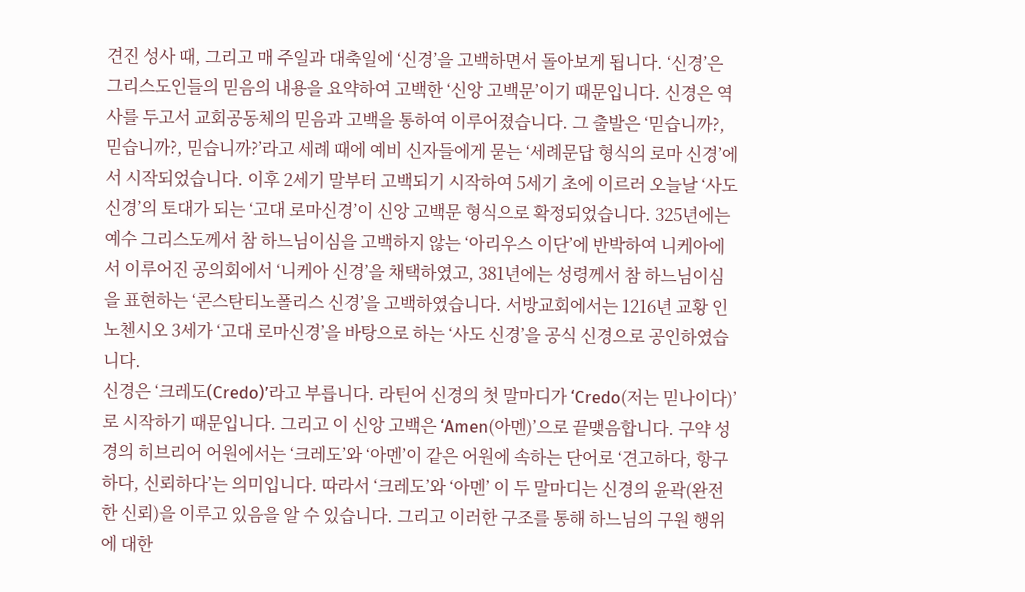견진 성사 때, 그리고 매 주일과 대축일에 ‘신경’을 고백하면서 돌아보게 됩니다. ‘신경’은 그리스도인들의 믿음의 내용을 요약하여 고백한 ‘신앙 고백문’이기 때문입니다. 신경은 역사를 두고서 교회공동체의 믿음과 고백을 통하여 이루어졌습니다. 그 출발은 ‘믿습니까?, 믿습니까?, 믿습니까?’라고 세례 때에 예비 신자들에게 묻는 ‘세례문답 형식의 로마 신경’에서 시작되었습니다. 이후 2세기 말부터 고백되기 시작하여 5세기 초에 이르러 오늘날 ‘사도 신경’의 토대가 되는 ‘고대 로마신경’이 신앙 고백문 형식으로 확정되었습니다. 325년에는 예수 그리스도께서 참 하느님이심을 고백하지 않는 ‘아리우스 이단’에 반박하여 니케아에서 이루어진 공의회에서 ‘니케아 신경’을 채택하였고, 381년에는 성령께서 참 하느님이심을 표현하는 ‘콘스탄티노폴리스 신경’을 고백하였습니다. 서방교회에서는 1216년 교황 인노첸시오 3세가 ‘고대 로마신경’을 바탕으로 하는 ‘사도 신경’을 공식 신경으로 공인하였습니다.
신경은 ‘크레도(Credo)’라고 부릅니다. 라틴어 신경의 첫 말마디가 ‘Credo(저는 믿나이다)’로 시작하기 때문입니다. 그리고 이 신앙 고백은 ‘Amen(아멘)’으로 끝맺음합니다. 구약 성경의 히브리어 어원에서는 ‘크레도’와 ‘아멘’이 같은 어원에 속하는 단어로 ‘견고하다, 항구하다, 신뢰하다’는 의미입니다. 따라서 ‘크레도’와 ‘아멘’ 이 두 말마디는 신경의 윤곽(완전한 신뢰)을 이루고 있음을 알 수 있습니다. 그리고 이러한 구조를 통해 하느님의 구원 행위에 대한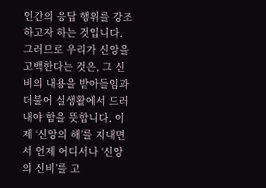인간의 응답 행위를 강조하고자 하는 것입니다.
그러므로 우리가 신앙을 고백한다는 것은, 그 신비의 내용을 받아들임과 더불어 실생활에서 드러내야 함을 뜻합니다. 이제 ‘신앙의 해’를 지내면서 언제 어디서나 ‘신앙의 신비’를 고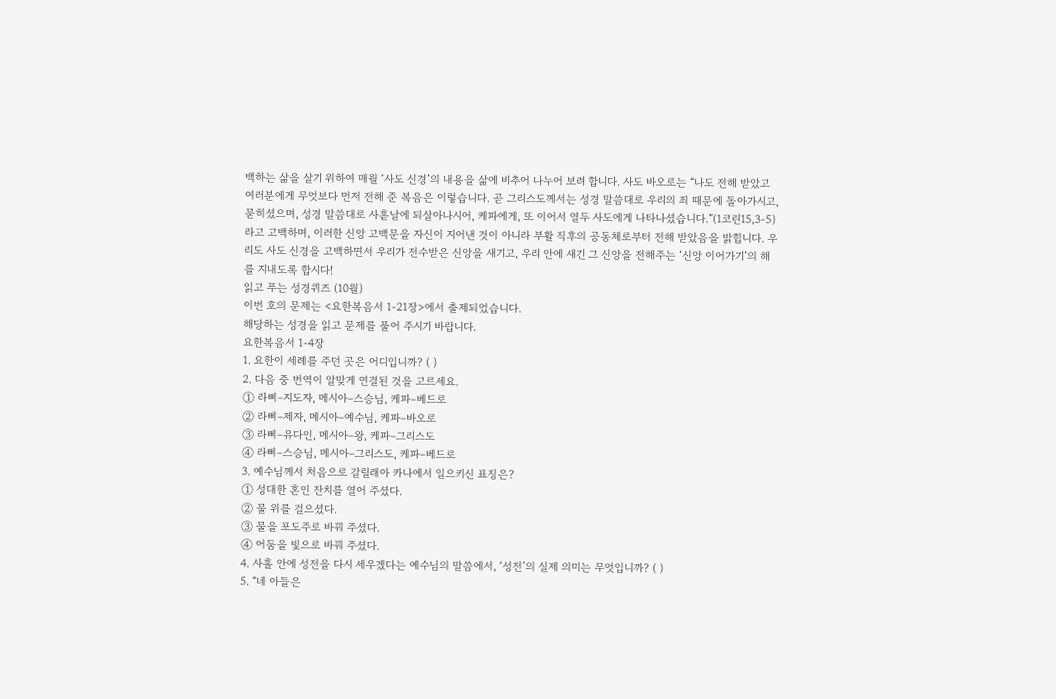백하는 삶을 살기 위하여 매월 ‘사도 신경’의 내용을 삶에 비추어 나누어 보려 합니다. 사도 바오로는 “나도 전해 받았고 여러분에게 무엇보다 먼저 전해 준 복음은 이렇습니다. 곧 그리스도께서는 성경 말씀대로 우리의 죄 때문에 돌아가시고, 묻히셨으며, 성경 말씀대로 사흗날에 되살아나시어, 케파에게, 또 이어서 열두 사도에게 나타나셨습니다.”(1코린15,3-5)라고 고백하며, 이러한 신앙 고백문을 자신이 지어낸 것이 아니라 부활 직후의 공동체로부터 전해 받았음을 밝힙니다. 우리도 사도 신경을 고백하면서 우리가 전수받은 신앙을 새기고, 우리 안에 새긴 그 신앙을 전해주는 ‘신앙 이어가기’의 해를 지내도록 합시다!
읽고 푸는 성경퀴즈 (10월)
이번 호의 문제는 <요한복음서 1-21장>에서 출제되었습니다.
해당하는 성경을 읽고 문제를 풀어 주시기 바랍니다.
요한복음서 1-4장
1. 요한이 세례를 주던 곳은 어디입니까? ( )
2. 다음 중 번역이 알맞게 연결된 것을 고르세요.
① 라삐–지도자, 메시아–스승님, 케파–베드로
② 라삐–제자, 메시아–예수님, 케파–바오로
③ 라삐–유다인, 메시아–왕, 케파–그리스도
④ 라삐–스승님, 메시아–그리스도, 케파–베드로
3. 예수님께서 처음으로 갈릴래아 카나에서 일으키신 표징은?
① 성대한 혼인 잔치를 열어 주셨다.
② 물 위를 걸으셨다.
③ 물을 포도주로 바꿔 주셨다.
④ 어둠을 빛으로 바꿔 주셨다.
4. 사흘 안에 성전을 다시 세우겠다는 예수님의 말씀에서, ‘성전’의 실제 의미는 무엇입니까? ( )
5. “네 아들은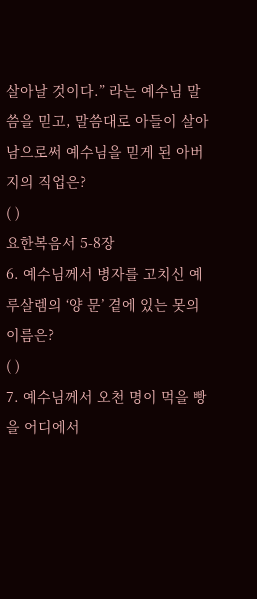살아날 것이다.” 라는 예수님 말씀을 믿고, 말씀대로 아들이 살아남으로써 예수님을 믿게 된 아버지의 직업은?
( )
요한복음서 5-8장
6. 예수님께서 병자를 고치신 예루살렘의 ‘양 문’ 곁에 있는 못의 이름은?
( )
7. 예수님께서 오천 명이 먹을 빵을 어디에서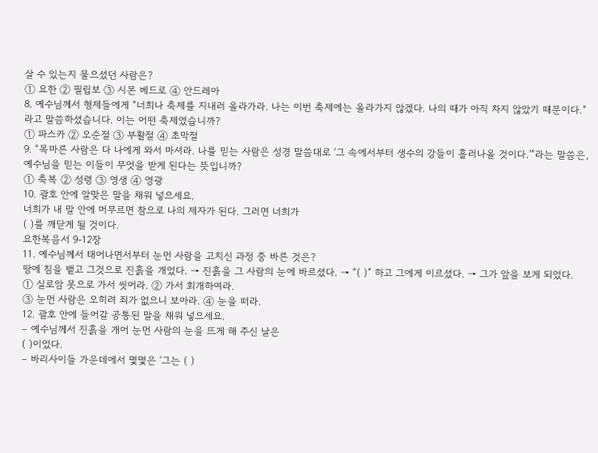살 수 있는지 물으셨던 사람은?
① 요한 ② 필립보 ③ 시몬 베드로 ④ 안드레아
8. 예수님께서 형제들에게 “너희나 축제를 지내러 올라가라. 나는 이번 축제에는 올라가지 않겠다. 나의 때가 아직 차지 않았기 때문이다.” 라고 말씀하셨습니다. 이는 어떤 축제였습니까?
① 파스카 ② 오순절 ③ 부활절 ④ 초막절
9. “목마른 사람은 다 나에게 와서 마셔라. 나를 믿는 사람은 성경 말씀대로 ‘그 속에서부터 생수의 강들이 흘러나올 것이다.’”라는 말씀은, 예수님을 믿는 이들이 무엇을 받게 된다는 뜻입니까?
① 축복 ② 성령 ③ 영생 ④ 영광
10. 괄호 안에 알맞은 말을 채워 넣으세요.
너희가 내 말 안에 머무르면 참으로 나의 제자가 된다. 그러면 너희가
( )를 깨닫게 될 것이다.
요한복음서 9-12장
11. 예수님께서 태어나면서부터 눈먼 사람을 고치신 과정 중 바른 것은?
땅에 침을 뱉고 그것으로 진흙을 개었다. → 진흙을 그 사람의 눈에 바르셨다. → “( )” 하고 그에게 이르셨다. → 그가 앞을 보게 되었다.
① 실로암 못으로 가서 씻어라. ② 가서 회개하여라.
③ 눈먼 사람은 오히려 죄가 없으니 보아라. ④ 눈을 떠라.
12. 괄호 안에 들어갈 공통된 말을 채워 넣으세요.
– 예수님께서 진흙을 개어 눈먼 사람의 눈을 뜨게 해 주신 날은
( )이었다.
– 바리사이들 가운데에서 몇몇은 ‘그는 ( )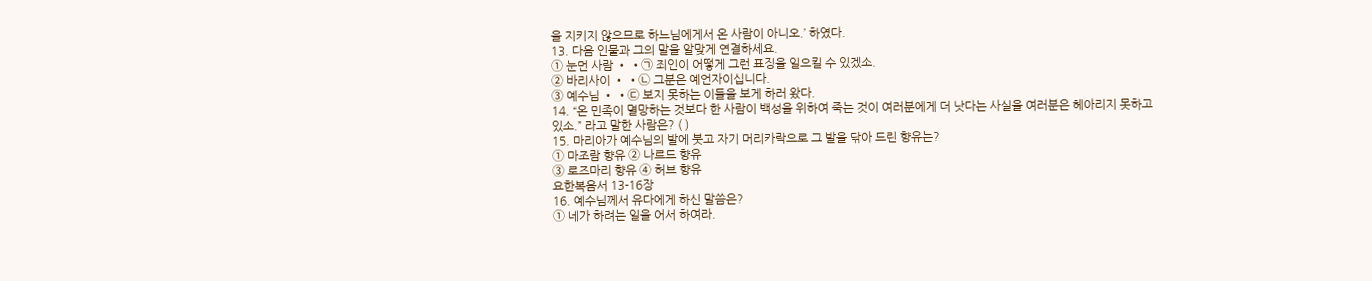을 지키지 않으므로 하느님에게서 온 사람이 아니오.’ 하였다.
13. 다음 인물과 그의 말을 알맞게 연결하세요.
① 눈먼 사람 • •㉠ 죄인이 어떻게 그런 표징을 일으킬 수 있겠소.
② 바리사이 • •㉡ 그분은 예언자이십니다.
③ 예수님 • •㉢ 보지 못하는 이들을 보게 하러 왔다.
14. “온 민족이 멸망하는 것보다 한 사람이 백성을 위하여 죽는 것이 여러분에게 더 낫다는 사실을 여러분은 헤아리지 못하고 있소.” 라고 말한 사람은? ( )
15. 마리아가 예수님의 발에 붓고 자기 머리카락으로 그 발을 닦아 드린 향유는?
① 마조람 향유 ② 나르드 향유
③ 로즈마리 향유 ④ 허브 향유
요한복음서 13-16장
16. 예수님께서 유다에게 하신 말씀은?
① 네가 하려는 일을 어서 하여라.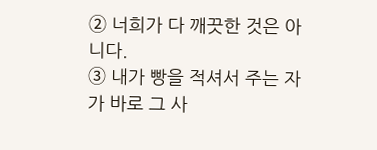② 너희가 다 깨끗한 것은 아니다.
③ 내가 빵을 적셔서 주는 자가 바로 그 사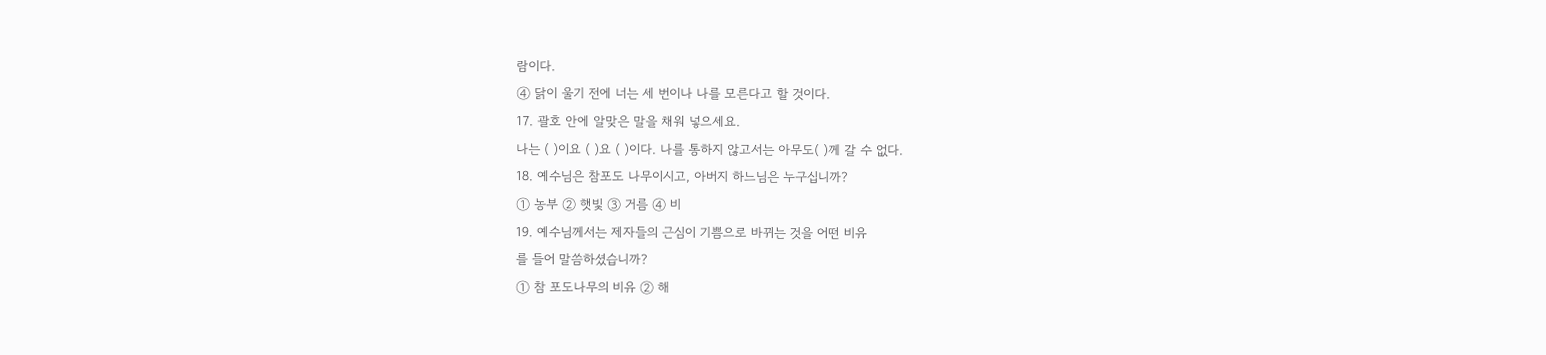람이다.
④ 닭이 울기 전에 너는 세 번이나 나를 모른다고 할 것이다.
17. 괄호 안에 알맞은 말을 채워 넣으세요.
나는 ( )이요 ( )요 ( )이다. 나를 통하지 않고서는 아무도( )께 갈 수 없다.
18. 예수님은 참포도 나무이시고, 아버지 하느님은 누구십니까?
① 농부 ② 햇빛 ③ 거름 ④ 비
19. 예수님께서는 제자들의 근심이 기쁨으로 바뀌는 것을 어떤 비유
를 들어 말씀하셨습니까?
① 참 포도나무의 비유 ② 해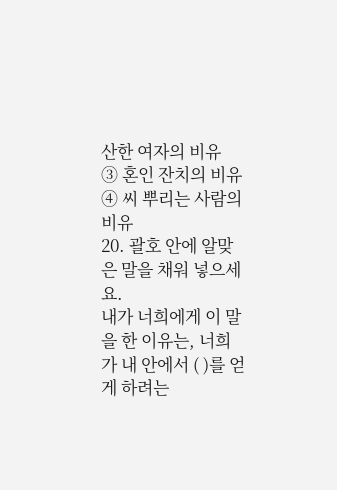산한 여자의 비유
③ 혼인 잔치의 비유 ④ 씨 뿌리는 사람의 비유
20. 괄호 안에 알맞은 말을 채워 넣으세요.
내가 너희에게 이 말을 한 이유는, 너희가 내 안에서 ( )를 얻게 하려는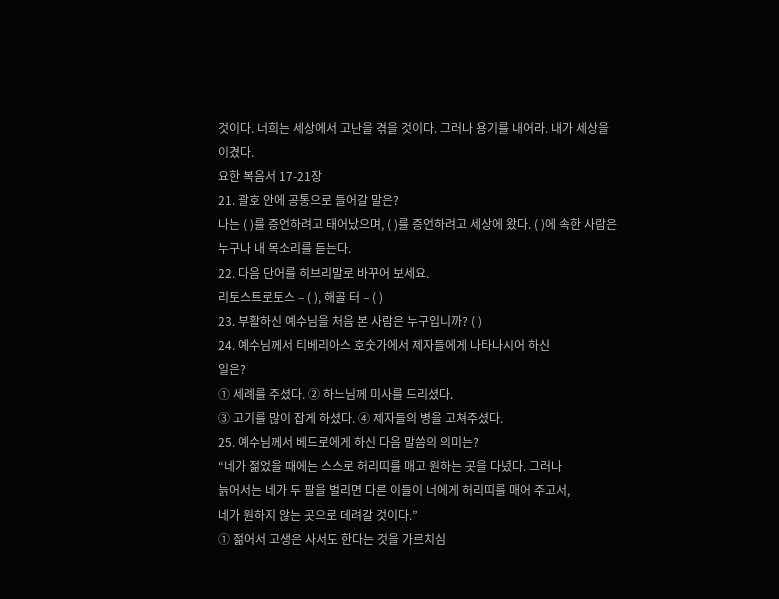것이다. 너희는 세상에서 고난을 겪을 것이다. 그러나 용기를 내어라. 내가 세상을 이겼다.
요한 복음서 17-21장
21. 괄호 안에 공통으로 들어갈 말은?
나는 ( )를 증언하려고 태어났으며, ( )를 증언하려고 세상에 왔다. ( )에 속한 사람은 누구나 내 목소리를 듣는다.
22. 다음 단어를 히브리말로 바꾸어 보세요.
리토스트로토스 – ( ), 해골 터 – ( )
23. 부활하신 예수님을 처음 본 사람은 누구입니까? ( )
24. 예수님께서 티베리아스 호숫가에서 제자들에게 나타나시어 하신
일은?
① 세례를 주셨다. ② 하느님께 미사를 드리셨다.
③ 고기를 많이 잡게 하셨다. ④ 제자들의 병을 고쳐주셨다.
25. 예수님께서 베드로에게 하신 다음 말씀의 의미는?
“네가 젊었을 때에는 스스로 허리띠를 매고 원하는 곳을 다녔다. 그러나
늙어서는 네가 두 팔을 벌리면 다른 이들이 너에게 허리띠를 매어 주고서,
네가 원하지 않는 곳으로 데려갈 것이다.”
① 젊어서 고생은 사서도 한다는 것을 가르치심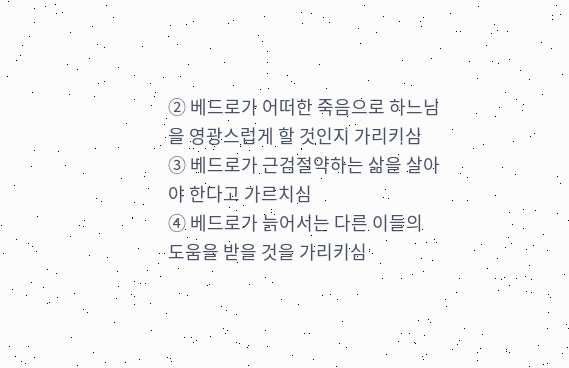② 베드로가 어떠한 죽음으로 하느님을 영광스럽게 할 것인지 가리키심
③ 베드로가 근검절약하는 삶을 살아야 한다고 가르치심
④ 베드로가 늙어서는 다른 이들의 도움을 받을 것을 가리키심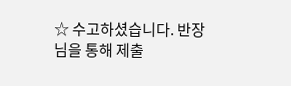☆ 수고하셨습니다. 반장님을 통해 제출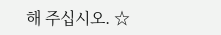해 주십시오. ☆